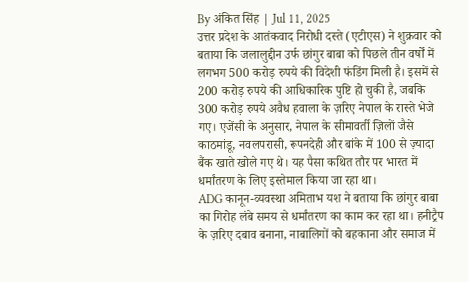By अंकित सिंह | Jul 11, 2025
उत्तर प्रदेश के आतंकवाद निरोधी दस्ते (एटीएस) ने शुक्रवार को बताया कि जलालुद्दीन उर्फ छांगुर बाबा को पिछले तीन वर्षों में लगभग 500 करोड़ रुपये की विदेशी फंडिंग मिली है। इसमें से 200 करोड़ रुपये की आधिकारिक पुष्टि हो चुकी है, जबकि 300 करोड़ रुपये अवैध हवाला के ज़रिए नेपाल के रास्ते भेजे गए। एजेंसी के अनुसार, नेपाल के सीमावर्ती ज़िलों जैसे काठमांडू, नवलपरासी, रूपनदेही और बांके में 100 से ज़्यादा बैंक खाते खोले गए थे। यह पैसा कथित तौर पर भारत में धर्मांतरण के लिए इस्तेमाल किया जा रहा था।
ADG कानून-व्यवस्था अमिताभ यश ने बताया कि छांगुर बाबा का गिरोह लंबे समय से धर्मांतरण का काम कर रहा था। हनीट्रैप के ज़रिए दबाव बनाना, नाबालिगों को बहकाना और समाज में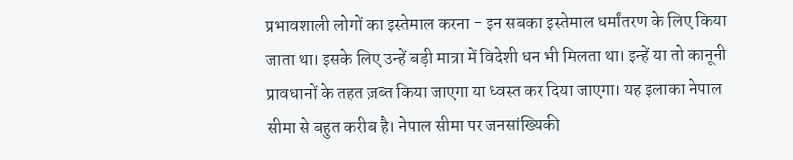प्रभावशाली लोगों का इस्तेमाल करना - इन सबका इस्तेमाल धर्मांतरण के लिए किया जाता था। इसके लिए उन्हें बड़ी मात्रा में विदेशी धन भी मिलता था। इन्हें या तो कानूनी प्रावधानों के तहत ज़ब्त किया जाएगा या ध्वस्त कर दिया जाएगा। यह इलाका नेपाल सीमा से बहुत करीब है। नेपाल सीमा पर जनसांख्यिकी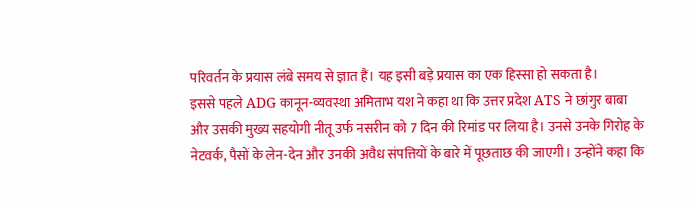परिवर्तन के प्रयास लंबे समय से ज्ञात हैं। यह इसी बड़े प्रयास का एक हिस्सा हो सकता है।
इससे पहले ADG कानून-व्यवस्था अमिताभ यश ने कहा था कि उत्तर प्रदेश ATS ने छांगुर बाबा और उसकी मुख्य सहयोगी नीतू उर्फ नसरीन को 7 दिन की रिमांड पर लिया है। उनसे उनके गिरोह के नेटवर्क, पैसों के लेन-देन और उनकी अवैध संपत्तियों के बारे में पूछताछ की जाएगी। उन्होंने कहा कि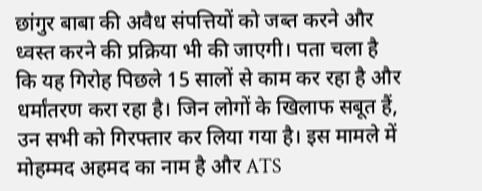छांगुर बाबा की अवैध संपत्तियों को जब्त करने और ध्वस्त करने की प्रक्रिया भी की जाएगी। पता चला है कि यह गिरोह पिछले 15 सालों से काम कर रहा है और धर्मांतरण करा रहा है। जिन लोगों के खिलाफ सबूत हैं, उन सभी को गिरफ्तार कर लिया गया है। इस मामले में मोहम्मद अहमद का नाम है और ATS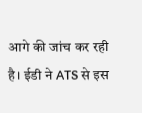आगे की जांच कर रही है। ईडी ने ATS से इस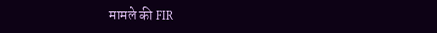मामले की FIR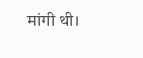मांगी थी।